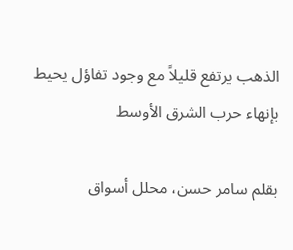الذهب يرتفع قليلاً مع وجود تفاؤل يحيط بإنهاء حرب الشرق الأوسط

بقلم سامر حسن، محلل أسواق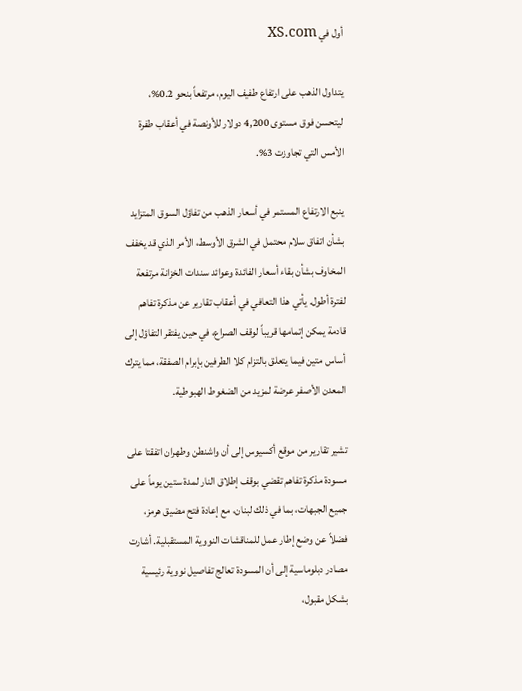أول في XS.com

يتداول الذهب على ارتفاع طفيف اليوم، مرتفعاً بنحو 0.2%، ليتحسن فوق مستوى 4,200 دولار للأونصة في أعقاب طفرة الأمس التي تجاوزت 3%.

ينبع الارتفاع المستمر في أسعار الذهب من تفاؤل السوق المتزايد بشأن اتفاق سلام محتمل في الشرق الأوسط، الأمر الذي قد يخفف المخاوف بشأن بقاء أسعار الفائدة وعوائد سندات الخزانة مرتفعة لفترة أطول. يأتي هذا التعافي في أعقاب تقارير عن مذكرة تفاهم قادمة يمكن إتمامها قريباً لوقف الصراع، في حين يفتقر التفاؤل إلى أساس متين فيما يتعلق بالتزام كلا الطرفين بإبرام الصفقة، مما يترك المعدن الأصفر عرضة لمزيد من الضغوط الهبوطية.

تشير تقارير من موقع أكسيوس إلى أن واشنطن وطهران اتفقتا على مسودة مذكرة تفاهم تقضي بوقف إطلاق النار لمدة ستين يوماً على جميع الجبهات، بما في ذلك لبنان، مع إعادة فتح مضيق هرمز، فضلاً عن وضع إطار عمل للمناقشات النووية المستقبلية. أشارت مصادر دبلوماسية إلى أن المسودة تعالج تفاصيل نووية رئيسية بشكل مقبول،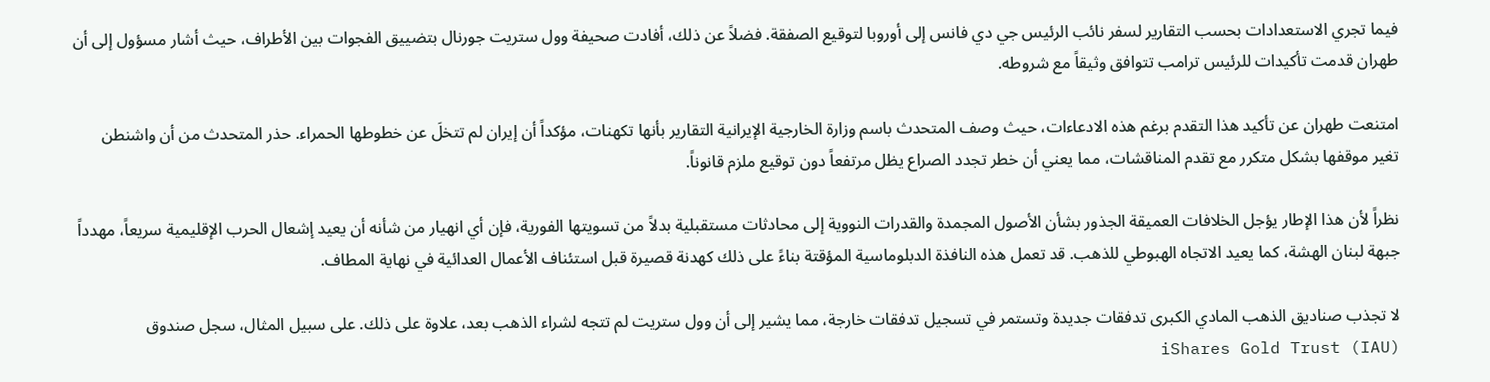فيما تجري الاستعدادات بحسب التقارير لسفر نائب الرئيس جي دي فانس إلى أوروبا لتوقيع الصفقة. فضلاً عن ذلك، أفادت صحيفة وول ستريت جورنال بتضييق الفجوات بين الأطراف، حيث أشار مسؤول إلى أن طهران قدمت تأكيدات للرئيس ترامب تتوافق وثيقاً مع شروطه.

امتنعت طهران عن تأكيد هذا التقدم برغم هذه الادعاءات، حيث وصف المتحدث باسم وزارة الخارجية الإيرانية التقارير بأنها تكهنات، مؤكداً أن إيران لم تتخلَ عن خطوطها الحمراء. حذر المتحدث من أن واشنطن تغير موقفها بشكل متكرر مع تقدم المناقشات، مما يعني أن خطر تجدد الصراع يظل مرتفعاً دون توقيع ملزم قانوناً.

نظراً لأن هذا الإطار يؤجل الخلافات العميقة الجذور بشأن الأصول المجمدة والقدرات النووية إلى محادثات مستقبلية بدلاً من تسويتها الفورية، فإن أي انهيار من شأنه أن يعيد إشعال الحرب الإقليمية سريعاً، مهدداً جبهة لبنان الهشة، كما يعيد الاتجاه الهبوطي للذهب. قد تعمل هذه النافذة الدبلوماسية المؤقتة بناءً على ذلك كهدنة قصيرة قبل استئناف الأعمال العدائية في نهاية المطاف.

لا تجذب صناديق الذهب المادي الكبرى تدفقات جديدة وتستمر في تسجيل تدفقات خارجة، مما يشير إلى أن وول ستريت لم تتجه لشراء الذهب بعد، علاوة على ذلك. على سبيل المثال، سجل صندوق iShares Gold Trust (IAU)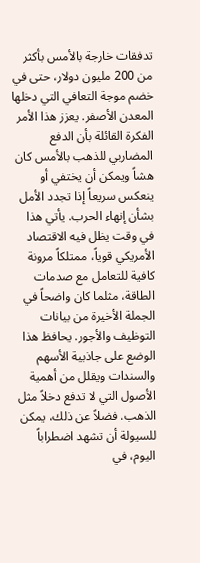تدفقات خارجة بالأمس بأكثر من 200 مليون دولار، حتى في خضم موجة التعافي التي دخلها المعدن الأصفر. يعزز هذا الأمر الفكرة القائلة بأن الدفع المضاربي للذهب بالأمس كان هشاً ويمكن أن يختفي أو ينعكس سريعاً إذا تجدد الأمل بشأن إنهاء الحرب. يأتي هذا في وقت يظل فيه الاقتصاد الأمريكي قوياً، ممتلكاً مرونة كافية للتعامل مع صدمات الطاقة، مثلما كان واضحاً في الجملة الأخيرة من بيانات التوظيف والأجور. يحافظ هذا الوضع على جاذبية الأسهم والسندات ويقلل من أهمية الأصول التي لا تدفع دخلاً مثل الذهب. فضلاً عن ذلك، يمكن للسيولة أن تشهد اضطراباً اليوم، في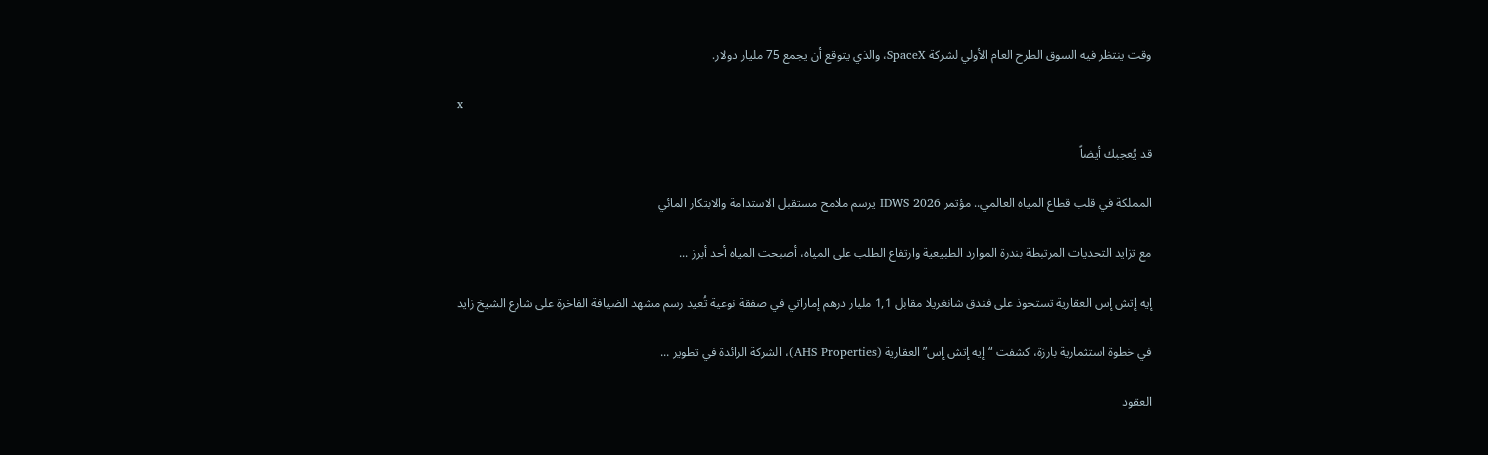وقت ينتظر فيه السوق الطرح العام الأولي لشركة SpaceX، والذي يتوقع أن يجمع 75 مليار دولار.

x

قد يُعجبك أيضاً

المملكة في قلب قطاع المياه العالمي.. مؤتمر IDWS 2026 يرسم ملامح مستقبل الاستدامة والابتكار المائي

مع تزايد التحديات المرتبطة بندرة الموارد الطبيعية وارتفاع الطلب على المياه، أصبحت المياه أحد أبرز ...

إيه إتش إس العقارية تستحوذ على فندق شانغريلا مقابل 1,1 مليار درهم إماراتي في صفقة نوعية تُعيد رسم مشهد الضيافة الفاخرة على شارع الشيخ زايد

في خطوة استثمارية بارزة، كشفت “إيه إتش إس” العقارية (AHS Properties)، الشركة الرائدة في تطوير ...

العقود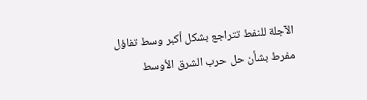الآجلة للنفط تتراجع بشكل أكبر وسط تفاؤل مفرط بشأن حل حرب الشرق الأوسط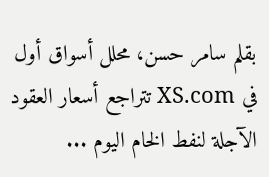بقلم سامر حسن، محلل أسواق أول في XS.com تتراجع أسعار العقود الآجلة لنفط الخام اليوم ...